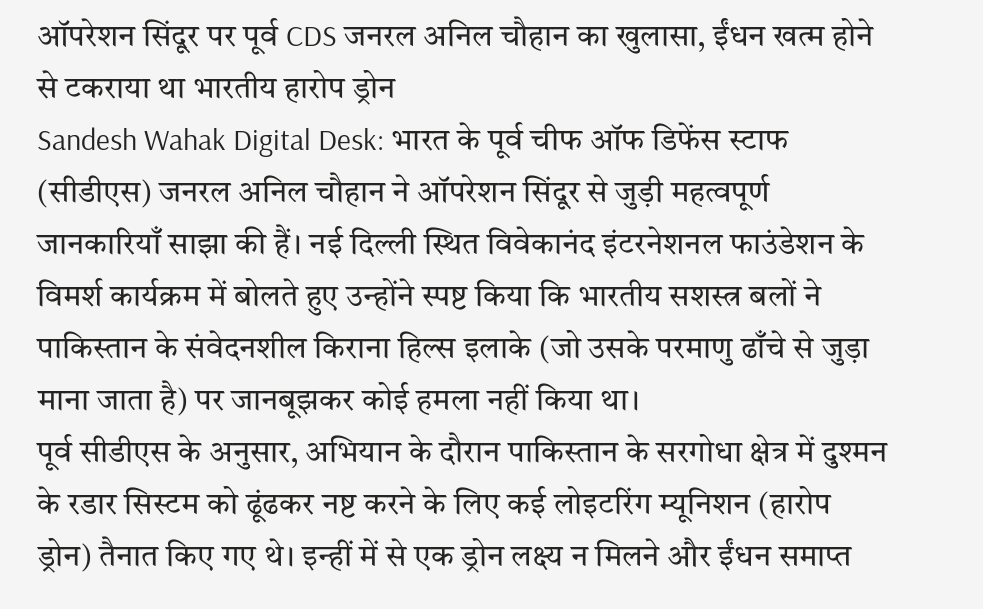ऑपरेशन सिंदूर पर पूर्व CDS जनरल अनिल चौहान का खुलासा, ईंधन खत्म होने से टकराया था भारतीय हारोप ड्रोन
Sandesh Wahak Digital Desk: भारत के पूर्व चीफ ऑफ डिफेंस स्टाफ (सीडीएस) जनरल अनिल चौहान ने ऑपरेशन सिंदूर से जुड़ी महत्वपूर्ण जानकारियाँ साझा की हैं। नई दिल्ली स्थित विवेकानंद इंटरनेशनल फाउंडेशन के विमर्श कार्यक्रम में बोलते हुए उन्होंने स्पष्ट किया कि भारतीय सशस्त्र बलों ने पाकिस्तान के संवेदनशील किराना हिल्स इलाके (जो उसके परमाणु ढाँचे से जुड़ा माना जाता है) पर जानबूझकर कोई हमला नहीं किया था।
पूर्व सीडीएस के अनुसार, अभियान के दौरान पाकिस्तान के सरगोधा क्षेत्र में दुश्मन के रडार सिस्टम को ढूंढकर नष्ट करने के लिए कई लोइटरिंग म्यूनिशन (हारोप ड्रोन) तैनात किए गए थे। इन्हीं में से एक ड्रोन लक्ष्य न मिलने और ईंधन समाप्त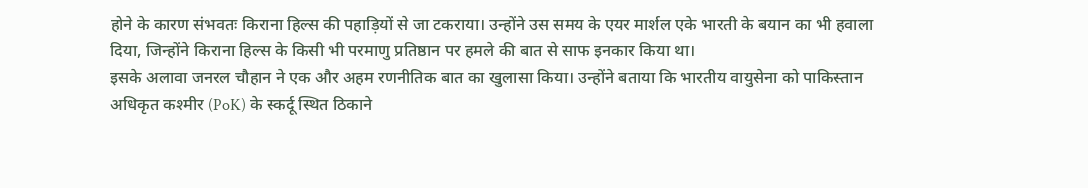होने के कारण संभवतः किराना हिल्स की पहाड़ियों से जा टकराया। उन्होंने उस समय के एयर मार्शल एके भारती के बयान का भी हवाला दिया, जिन्होंने किराना हिल्स के किसी भी परमाणु प्रतिष्ठान पर हमले की बात से साफ इनकार किया था।
इसके अलावा जनरल चौहान ने एक और अहम रणनीतिक बात का खुलासा किया। उन्होंने बताया कि भारतीय वायुसेना को पाकिस्तान अधिकृत कश्मीर (PoK) के स्कर्दू स्थित ठिकाने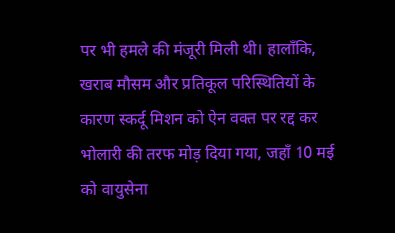पर भी हमले की मंजूरी मिली थी। हालाँकि, खराब मौसम और प्रतिकूल परिस्थितियों के कारण स्कर्दू मिशन को ऐन वक्त पर रद्द कर भोलारी की तरफ मोड़ दिया गया, जहाँ 10 मई को वायुसेना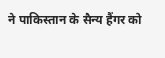ने पाकिस्तान के सैन्य हैंगर को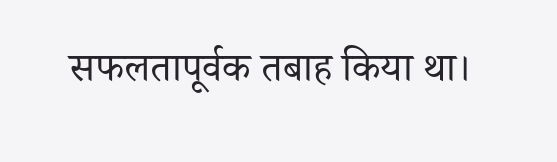सफलतापूर्वक तबाह किया था।